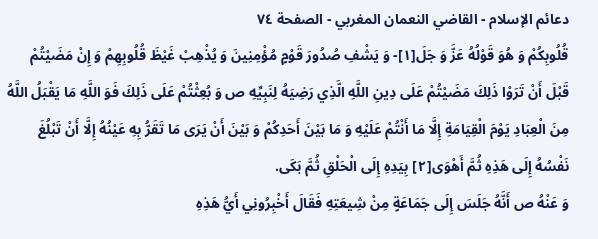دعائم الإسلام - القاضي النعمان المغربي - الصفحة ٧٤
قُلُوبِكُمْ وَ هُوَ قَوْلُهُ عَزَّ وَ جَلَ[١]- وَ يَشْفِ صُدُورَ قَوْمٍ مُؤْمِنِينَ وَ يُذْهِبْ غَيْظَ قُلُوبِهِمْ وَ إِنْ مَضَيْتُمْ قَبْلَ أَنْ تَرَوْا ذَلِكَ مَضَيْتُمْ عَلَى دِينِ اللَّهِ الَّذِي رَضِيَهُ لِنَبِيِّهِ ص وَ بُعِثْتُمْ عَلَى ذَلِكَ فَوَ اللَّهِ مَا يَقْبَلُ اللَّهُ مِنَ الْعِبَادِ يَوْمَ الْقِيَامَةِ إِلَّا مَا أَنْتُمْ عَلَيْهِ وَ مَا بَيْنَ أَحَدِكُمْ وَ بَيْنَ أَنْ يَرَى مَا تَقَرُّ بِهِ عَيْنُهُ إِلَّا أَنْ تَبْلُغَ نَفْسُهُ إِلَى هَذِهِ ثُمَّ أَهْوَى[٢] بِيَدِهِ إِلَى الْحَلْقِ ثُمَّ بَكَى.
وَ عَنْهُ ص أَنَّهُ جَلَسَ إِلَى جَمَاعَةٍ مِنْ شِيعَتِهِ فَقَالَ أَخْبِرُونِي أَيُّ هَذِهِ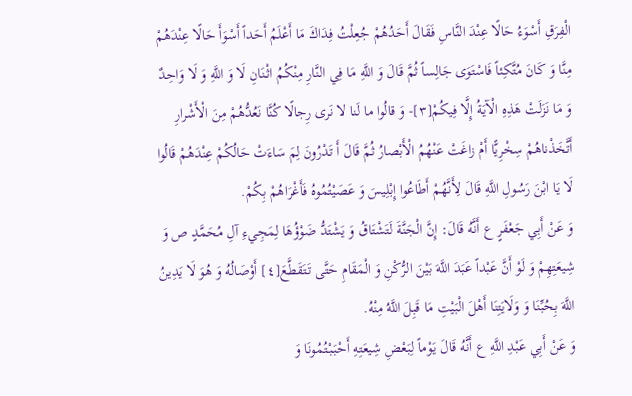الْفِرَقِ أَسْوَءُ حَالًا عِنْدَ النَّاسِ فَقَالَ أَحَدُهُمْ جُعِلْتُ فِدَاكَ مَا أَعْلَمُ أَحَداً أَسْوَأَ حَالًا عِنْدَهُمْ مِنَّا وَ كَانَ مُتَّكِئاً فَاسْتَوَى جَالِساً ثُمَّ قَالَ وَ اللَّهِ مَا فِي النَّارِ مِنْكُمُ اثْنَانِ لَا وَ اللَّهِ وَ لَا وَاحِدٌ وَ مَا نَزَلَتْ هَذِهِ الْآيَةُ إِلَّا فِيكُمْ[٣]- وَ قالُوا ما لَنا لا نَرى رِجالًا كُنَّا نَعُدُّهُمْ مِنَ الْأَشْرارِ أَتَّخَذْناهُمْ سِخْرِيًّا أَمْ زاغَتْ عَنْهُمُ الْأَبْصارُ ثُمَّ قَالَ أَ تَدْرُونَ لِمَ سَاءَتْ حَالُكُمْ عِنْدَهُمْ قَالُوا لَا يَا ابْنَ رَسُولِ اللَّهِ قَالَ لِأَنَّهُمْ أَطَاعُوا إِبْلِيسَ وَ عَصَيْتُمُوهُ فَأَغْرَاهُمْ بِكُمْ.
وَ عَنْ أَبِي جَعْفَرٍ ع أَنَّهُ قَالَ: إِنَّ الْجَنَّةَ لَتَشْتَاقُ وَ يَشْتَدُّ ضَوْؤُهَا لِمَجِيءِ آلِ مُحَمَّدٍ ص وَ شِيعَتِهِمْ وَ لَوْ أَنَّ عَبْداً عَبَدَ اللَّهَ بَيْنَ الرُّكْنِ وَ الْمَقَامِ حَتَّى تَتَقَطَّعَ[٤] أَوْصَالُهُ وَ هُوَ لَا يَدِينُ اللَّهَ بِحُبِّنَا وَ وَلَايَتِنَا أَهْلَ الْبَيْتِ مَا قَبِلَ اللَّهُ مِنْهُ.
وَ عَنْ أَبِي عَبْدِ اللَّهِ ع أَنَّهُ قَالَ يَوْماً لِبَعْضِ شِيعَتِهِ أَحْبَبْتُمُونَا وَ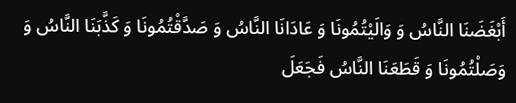أَبْغَضَنَا النَّاسُ وَ وَالَيْتُمُونَا وَ عَادَانَا النَّاسُ وَ صَدَّقْتُمُونَا وَ كَذَّبَنَا النَّاسُ وَ وَصَلْتُمُونَا وَ قَطَعَنَا النَّاسُ فَجَعَلَ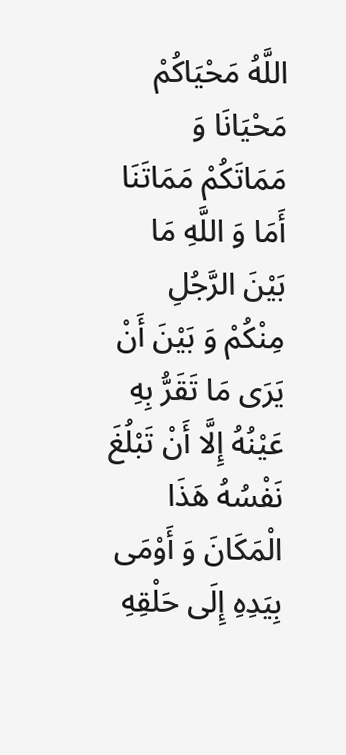اللَّهُ مَحْيَاكُمْ مَحْيَانَا وَ مَمَاتَكُمْ مَمَاتَنَا أَمَا وَ اللَّهِ مَا بَيْنَ الرَّجُلِ مِنْكُمْ وَ بَيْنَ أَنْ يَرَى مَا تَقَرُّ بِهِ عَيْنُهُ إِلَّا أَنْ تَبْلُغَ نَفْسُهُ هَذَا الْمَكَانَ وَ أَوْمَى بِيَدِهِ إِلَى حَلْقِهِ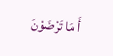أَ مَا تَرْضَوْنَ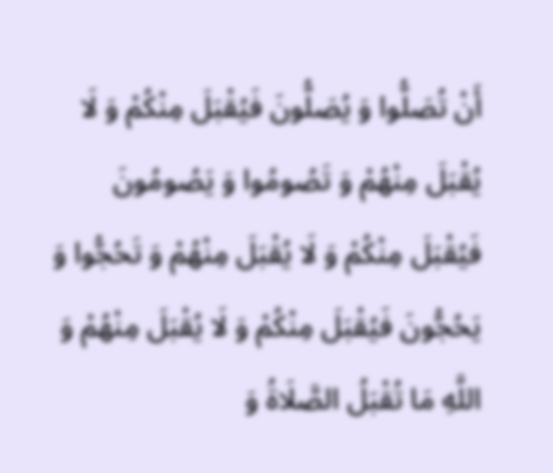أَنْ تُصَلُّوا وَ يُصَلُّونَ فَيُقْبَلَ مِنْكُمْ وَ لَا يُقْبَلَ مِنْهُمْ وَ تَصُومُوا وَ يَصُومُونَ فَيُقْبَلَ مِنْكُمْ وَ لَا يُقْبَلَ مِنْهُمْ وَ تَحُجُّوا وَ يَحُجُّونَ فَيُقْبَلَ مِنْكُمْ وَ لَا يُقْبَلَ مِنْهُمْ وَ اللَّهِ مَا تُقْبَلُ الصَّلَاةُ وَ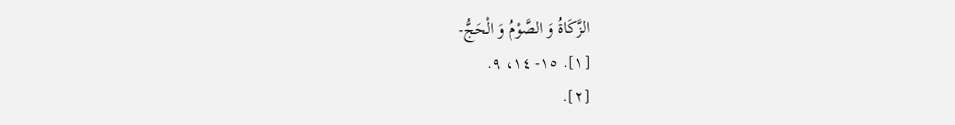الزَّكَاةُ وَ الصَّوْمُ وَ الْحَجُّ-
[١]. ١٥- ١٤، ٩.
[٢].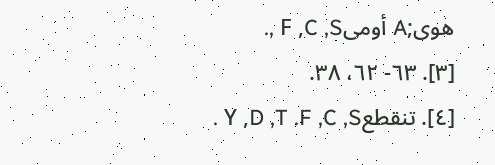هوى;A أومىF ,C ,S ,.
[٣]. ٦٣- ٦٢، ٣٨.
[٤]. تنقطعY ,D ,T .F ,C ,S .